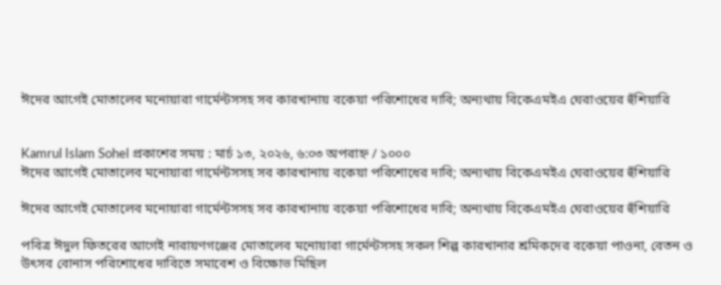ঈদের আগেই মোতালেব মনোয়ারা গার্মেন্টসসহ সব কারখানায় বকেয়া পরিশোধের দাবি; অন্যথায় বিকেএমইএ ঘেরাওয়ের হুঁশিয়ারি


Kamrul Islam Sohel প্রকাশের সময় : মার্চ ১৩, ২০২৬, ৬:০৩ অপরাহ্ন / ১০০০
ঈদের আগেই মোতালেব মনোয়ারা গার্মেন্টসসহ সব কারখানায় বকেয়া পরিশোধের দাবি; অন্যথায় বিকেএমইএ ঘেরাওয়ের হুঁশিয়ারি

ঈদের আগেই মোতালেব মনোয়ারা গার্মেন্টসসহ সব কারখানায় বকেয়া পরিশোধের দাবি; অন্যথায় বিকেএমইএ ঘেরাওয়ের হুঁশিয়ারি

পবিত্র ঈদুল ফিতরের আগেই নারায়ণগঞ্জের মোতালেব মনোয়ারা গার্মেন্টসসহ সকল শিল্প কারখানার শ্রমিকদের বকেয়া পাওনা, বেতন ও উৎসব বোনাস পরিশোধের দাবিতে সমাবেশ ও বিক্ষোভ মিছিল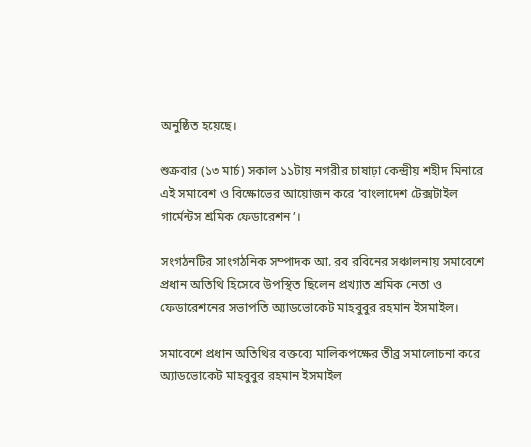অনুষ্ঠিত হয়েছে।

শুক্রবার (১৩ মার্চ) সকাল ১১টায় নগরীর চাষাঢ়া কেন্দ্রীয় শহীদ মিনারে এই সমাবেশ ও বিক্ষোভের আয়োজন করে ‘বাংলাদেশ টেক্সটাইল গার্মেন্টস শ্রমিক ফেডারেশন’।

সংগঠনটির সাংগঠনিক সম্পাদক আ. রব রবিনের সঞ্চালনায় সমাবেশে প্রধান অতিথি হিসেবে উপস্থিত ছিলেন প্রখ্যাত শ্রমিক নেতা ও ফেডারেশনের সভাপতি অ্যাডভোকেট মাহবুবুর রহমান ইসমাইল।

সমাবেশে প্রধান অতিথির বক্তব্যে মালিকপক্ষের তীব্র সমালোচনা করে অ্যাডভোকেট মাহবুবুর রহমান ইসমাইল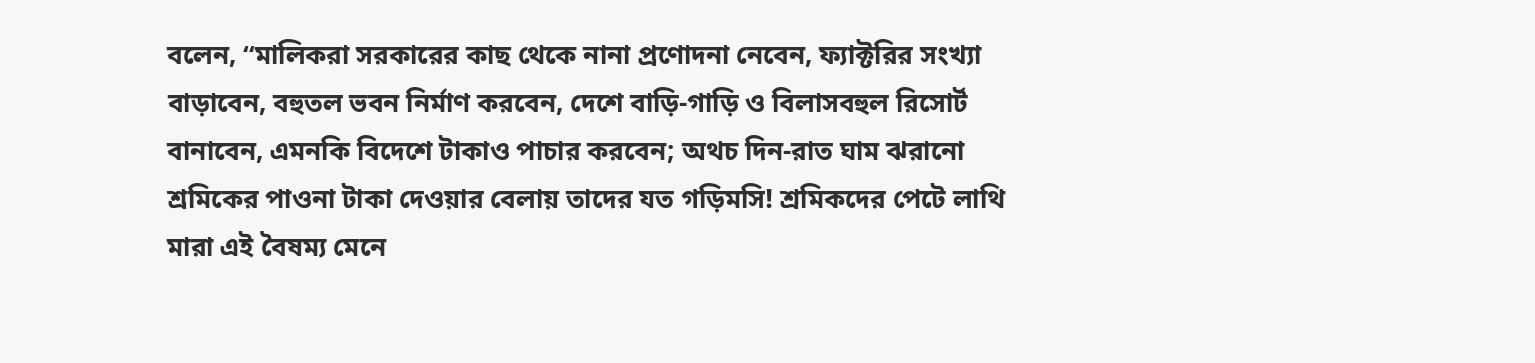বলেন, “মালিকরা সরকারের কাছ থেকে নানা প্রণোদনা নেবেন, ফ্যাক্টরির সংখ্যা বাড়াবেন, বহুতল ভবন নির্মাণ করবেন, দেশে বাড়ি-গাড়ি ও বিলাসবহুল রিসোর্ট বানাবেন, এমনকি বিদেশে টাকাও পাচার করবেন; অথচ দিন-রাত ঘাম ঝরানো শ্রমিকের পাওনা টাকা দেওয়ার বেলায় তাদের যত গড়িমসি! শ্রমিকদের পেটে লাথি মারা এই বৈষম্য মেনে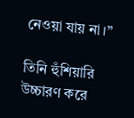নেওয়া যায় না।”

তিনি হুঁশিয়ারি উচ্চারণ করে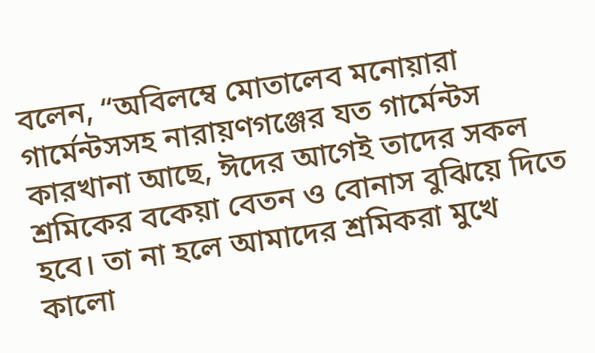বলেন, “অবিলম্বে মোতালেব মনোয়ারা গার্মেন্টসসহ নারায়ণগঞ্জের যত গার্মেন্টস কারখানা আছে, ঈদের আগেই তাদের সকল শ্রমিকের বকেয়া বেতন ও বোনাস বুঝিয়ে দিতে হবে। তা না হলে আমাদের শ্রমিকরা মুখে কালো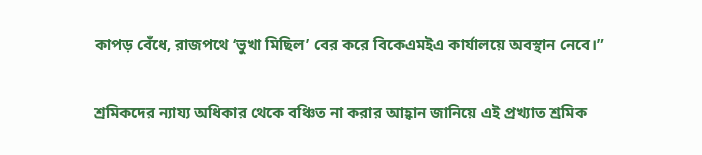কাপড় বেঁধে, রাজপথে ‘ভুখা মিছিল’ বের করে বিকেএমইএ কার্যালয়ে অবস্থান নেবে।”

শ্রমিকদের ন্যায্য অধিকার থেকে বঞ্চিত না করার আহ্বান জানিয়ে এই প্রখ্যাত শ্রমিক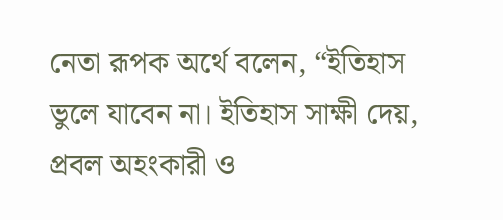নেতা রূপক অর্থে বলেন, “ইতিহাস ভুলে যাবেন না। ইতিহাস সাক্ষী দেয়, প্রবল অহংকারী ও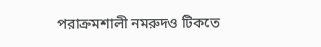পরাক্রমশালী নমরুদও টিকতে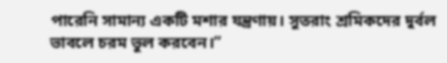পারেনি সামান্য একটি মশার যন্ত্রণায়। সুতরাং শ্রমিকদের দুর্বল ভাবলে চরম ভুল করবেন।”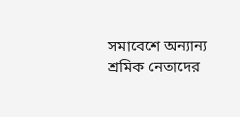সমাবেশে অন্যান্য শ্রমিক নেতাদের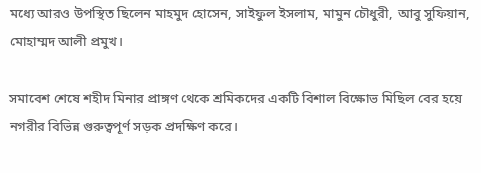মধ্যে আরও উপস্থিত ছিলেন মাহমুদ হোসেন, সাইফুল ইসলাম, মামুন চৌধুরী, আবু সুফিয়ান, মোহাম্মদ আলী প্রমুখ।

সমাবেশ শেষে শহীদ মিনার প্রাঙ্গণ থেকে শ্রমিকদের একটি বিশাল বিক্ষোভ মিছিল বের হয়ে নগরীর বিভিন্ন গুরুত্বপূর্ণ সড়ক প্রদক্ষিণ করে।